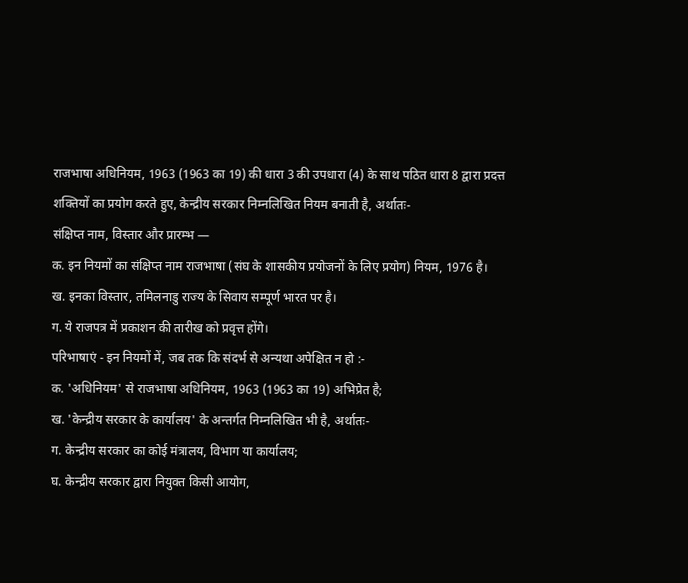राजभाषा अधिनियम, 1963 (1963 का 19) की धारा 3 की उपधारा (4) के साथ पठित धारा 8 द्वारा प्रदत्त
शक्तियों का प्रयोग करते हुए, केन्द्रीय सरकार निम्नलिखित नियम बनाती है, अर्थातः-
संक्षिप्त नाम, विस्तार और प्रारम्भ —
क. इन नियमों का संक्षिप्त नाम राजभाषा (संघ के शासकीय प्रयोजनों के लिए प्रयोग) नियम, 1976 है।
ख. इनका विस्तार, तमिलनाडु राज्य के सिवाय सम्पूर्ण भारत पर है।
ग. ये राजपत्र में प्रकाशन की तारीख को प्रवृत्त होंगे।
परिभाषाएं - इन नियमों में, जब तक कि संदर्भ से अन्यथा अपेक्षित न हो :-
क. 'अधिनियम' से राजभाषा अधिनियम, 1963 (1963 का 19) अभिप्रेत है;
ख. 'केन्द्रीय सरकार के कार्यालय' के अन्तर्गत निम्नलिखित भी है, अर्थातः-
ग. केन्द्रीय सरकार का कोई मंत्रालय, विभाग या कार्यालय;
घ. केन्द्रीय सरकार द्वारा नियुक्त किसी आयोग,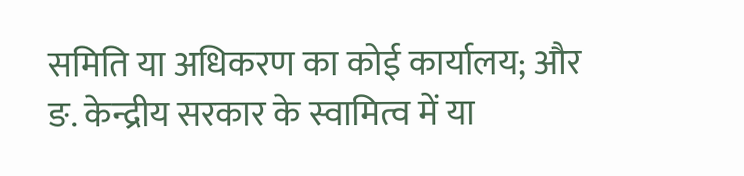समिति या अधिकरण का कोई कार्यालय; और
ङ. केन्द्रीय सरकार के स्वामित्व में या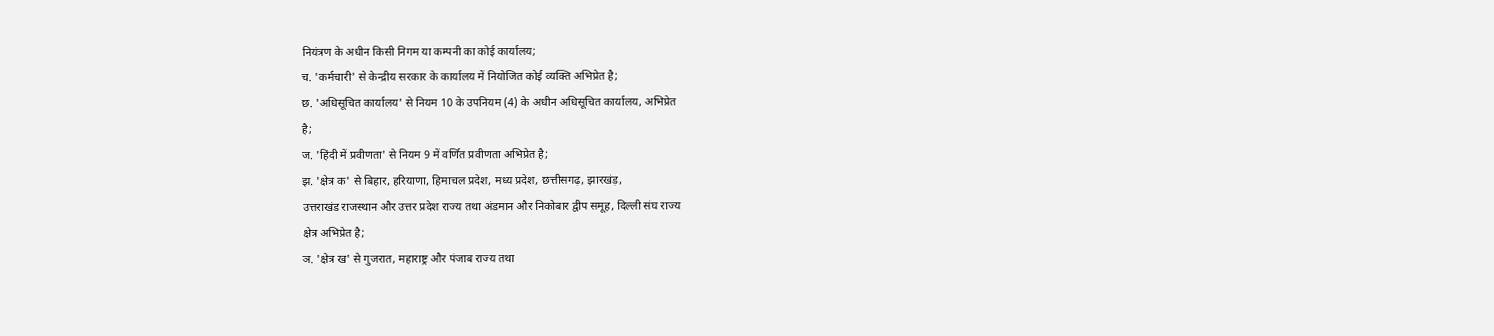नियंत्रण के अधीन किसी निगम या कम्पनी का कोई कार्यालय;
च. 'कर्मचारी' से केन्द्रीय सरकार के कार्यालय में नियोजित कोई व्यक्ति अभिप्रेत है;
छ. 'अधिसूचित कार्यालय' से नियम 10 के उपनियम (4) के अधीन अधिसूचित कार्यालय, अभिप्रेत
है;
ज. 'हिंदी में प्रवीणता' से नियम 9 में वर्णित प्रवीणता अभिप्रेत है;
झ. 'क्षेत्र क' से बिहार, हरियाणा, हिमाचल प्रदेश, मध्य प्रदेश, छत्तीसगढ़, झारखंड़,
उत्तराखंड राजस्थान और उत्तर प्रदेश राज्य तथा अंडमान और निकोबार द्वीप समूह, दिल्ली संघ राज्य
क्षेत्र अभिप्रेत है;
ञ. 'क्षेत्र ख' से गुजरात, महाराष्ट्र और पंजाब राज्य तथा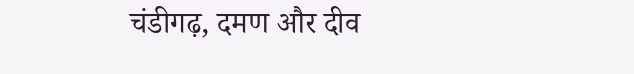चंडीगढ़, दमण और दीव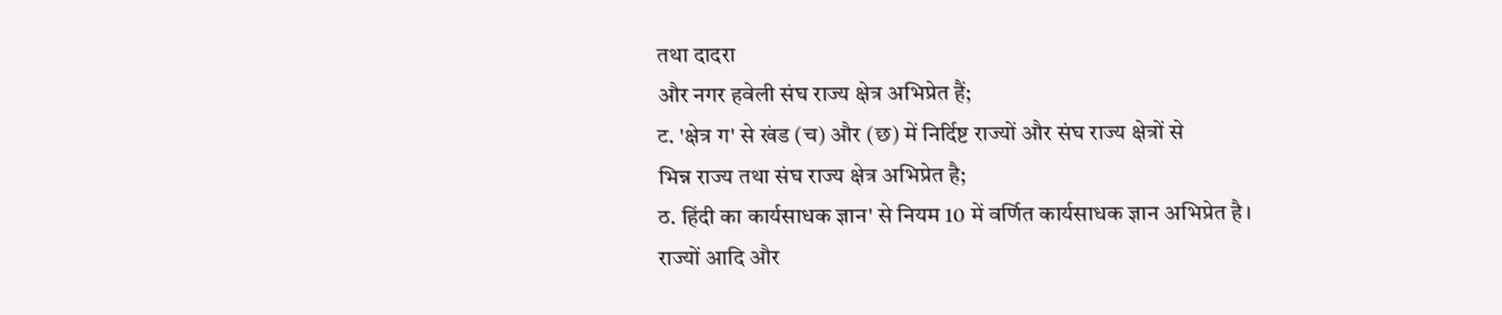तथा दादरा
और नगर हवेली संघ राज्य क्षेत्र अभिप्रेत हैं;
ट. 'क्षेत्र ग' से खंड (च) और (छ) में निर्दिष्ट राज्यों और संघ राज्य क्षेत्रों से
भिन्न राज्य तथा संघ राज्य क्षेत्र अभिप्रेत है;
ठ. हिंदी का कार्यसाधक ज्ञान' से नियम 10 में वर्णित कार्यसाधक ज्ञान अभिप्रेत है।
राज्यों आदि और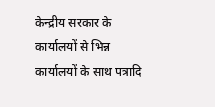केन्द्रीय सरकार के कार्यालयों से भिन्न कार्यालयों के साथ पत्रादि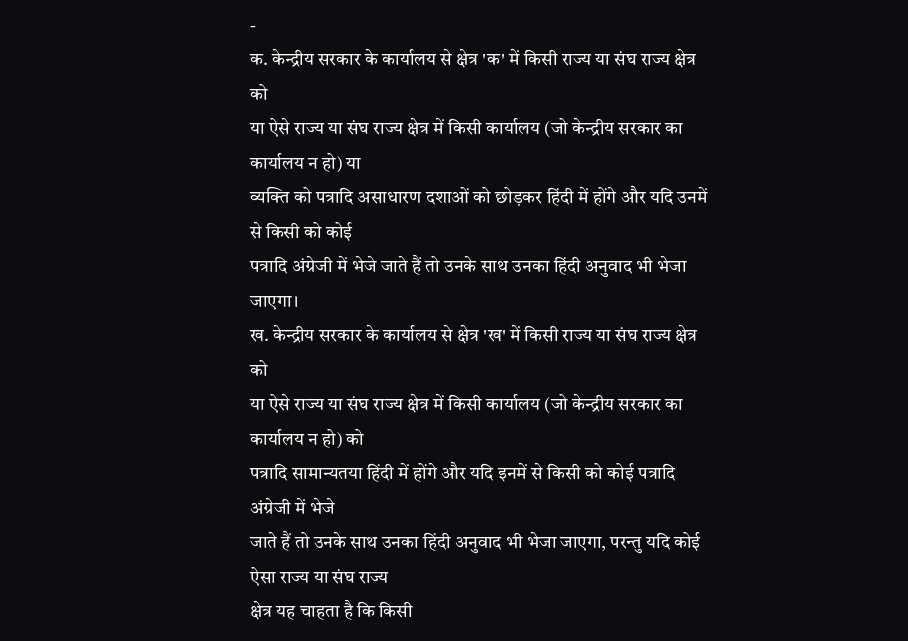-
क. केन्द्रीय सरकार के कार्यालय से क्षेत्र 'क' में किसी राज्य या संघ राज्य क्षेत्र को
या ऐसे राज्य या संघ राज्य क्षेत्र में किसी कार्यालय (जो केन्द्रीय सरकार का कार्यालय न हो) या
व्यक्ति को पत्रादि असाधारण दशाओं को छोड़कर हिंदी में होंगे और यदि उनमें से किसी को कोई
पत्रादि अंग्रेजी में भेजे जाते हैं तो उनके साथ उनका हिंदी अनुवाद भी भेजा जाएगा।
ख. केन्द्रीय सरकार के कार्यालय से क्षेत्र 'ख' में किसी राज्य या संघ राज्य क्षेत्र को
या ऐसे राज्य या संघ राज्य क्षेत्र में किसी कार्यालय (जो केन्द्रीय सरकार का कार्यालय न हो) को
पत्रादि सामान्यतया हिंदी में होंगे और यदि इनमें से किसी को कोई पत्रादि अंग्रेजी में भेजे
जाते हैं तो उनके साथ उनका हिंदी अनुवाद भी भेजा जाएगा, परन्तु यदि कोई ऐसा राज्य या संघ राज्य
क्षेत्र यह चाहता है कि किसी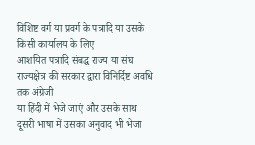विशिष्ट वर्ग या प्रवर्ग के पत्रादि या उसके किसी कार्यालय के लिए
आशयित पत्रादि संबद्ध राज्य या संघ राज्यक्षेत्र की सरकार द्वारा विनिर्दिष्ट अवधि तक अंग्रेजी
या हिंदी में भेजे जाएं और उसके साथ दूसरी भाषा में उसका अनुवाद भी भेजा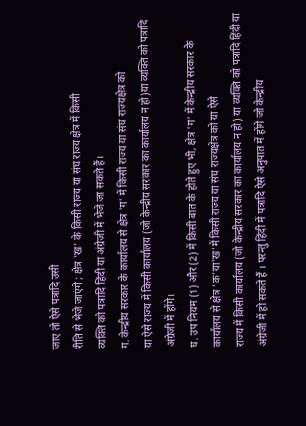जाए तो ऐसे पत्रादि उसी
रीति से भेजे जाएंगे ; क्षेत्र 'ख' के किसी राज्य या संघ राज्य क्षेत्र में किसी
व्यक्ति को पत्रादि हिंदी या अंग्रेजी में भेजे जा सकते हैं।
ग. केन्द्रीय सरकार के कार्यालय से क्षेत्र 'ग' में किसी राज्य या संघ राज्यक्षेत्र को
या ऐसे राज्य में किसी कार्यालय (जो केन्द्रीय सरकार का कार्यालय न हो)या व्यक्ति को पत्रादि
अंग्रेजी में होंगे।
घ. उप नियम (1) और (2) में किसी बात के होते हुए भी, क्षेत्र 'ग' में केन्द्रीय सरकार के
कार्यालय से क्षेत्र 'क'या'ख'में किसी राज्य या संघ राज्यक्षेत्र को या ऐसे
राज्य में किसी कार्यालय (जो केन्द्रीय सरकार का कार्यालय न हो) या व्यक्ति को पत्रादि हिंदी या
अंग्रेजी में हो सकते हैं । परन्तु हिंदी में पत्रादि ऐसे अनुपात में होंगे जो केन्द्रीय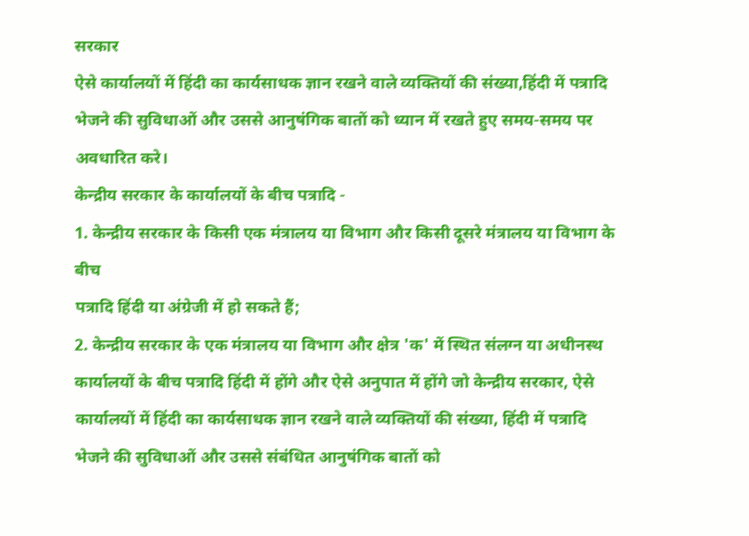सरकार
ऐसे कार्यालयों में हिंदी का कार्यसाधक ज्ञान रखने वाले व्यक्तियों की संख्या,हिंदी में पत्रादि
भेजने की सुविधाओं और उससे आनुषंगिक बातों को ध्यान में रखते हुए समय-समय पर अवधारित करे।
केन्द्रीय सरकार के कार्यालयों के बीच पत्रादि -
1. केन्द्रीय सरकार के किसी एक मंत्रालय या विभाग और किसी दूसरे मंत्रालय या विभाग के बीच
पत्रादि हिंदी या अंग्रेजी में हो सकते हैं;
2. केन्द्रीय सरकार के एक मंत्रालय या विभाग और क्षेत्र 'क' में स्थित संलग्न या अधीनस्थ
कार्यालयों के बीच पत्रादि हिंदी में होंगे और ऐसे अनुपात में होंगे जो केन्द्रीय सरकार, ऐसे
कार्यालयों में हिंदी का कार्यसाधक ज्ञान रखने वाले व्यक्तियों की संख्या, हिंदी में पत्रादि
भेजने की सुविधाओं और उससे संबंधित आनुषंगिक बातों को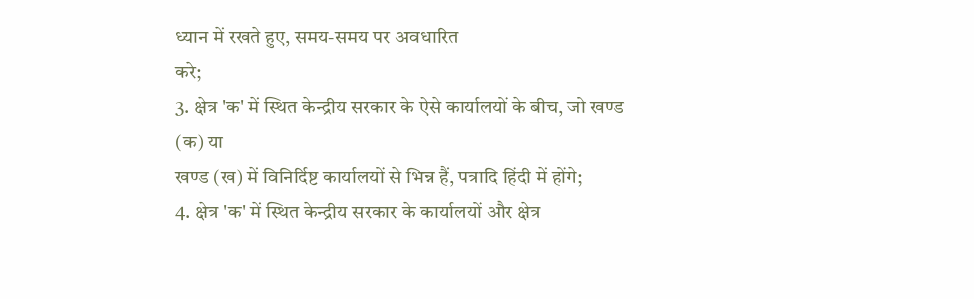ध्यान में रखते हुए, समय-समय पर अवधारित
करे;
3. क्षेत्र 'क' में स्थित केन्द्रीय सरकार के ऐसे कार्यालयों के बीच, जो खण्ड (क) या
खण्ड (ख) में विनिर्दिष्ट कार्यालयों से भिन्न हैं, पत्रादि हिंदी में होंगे;
4. क्षेत्र 'क' में स्थित केन्द्रीय सरकार के कार्यालयों और क्षेत्र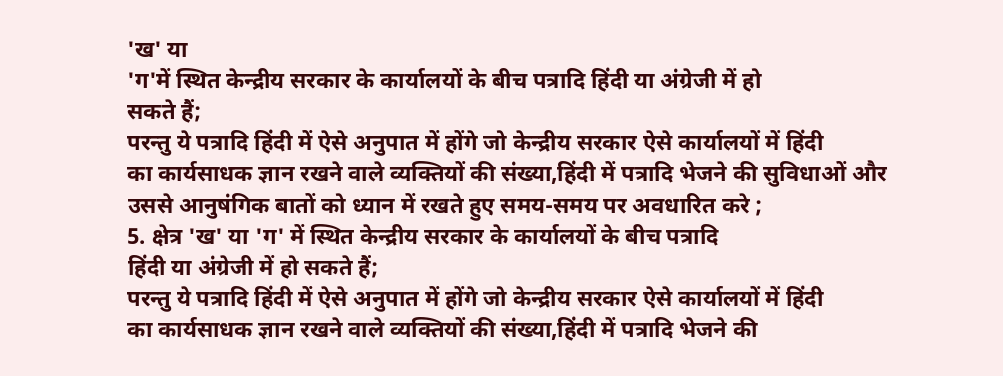'ख' या
'ग'में स्थित केन्द्रीय सरकार के कार्यालयों के बीच पत्रादि हिंदी या अंग्रेजी में हो
सकते हैं;
परन्तु ये पत्रादि हिंदी में ऐसे अनुपात में होंगे जो केन्द्रीय सरकार ऐसे कार्यालयों में हिंदी
का कार्यसाधक ज्ञान रखने वाले व्यक्तियों की संख्या,हिंदी में पत्रादि भेजने की सुविधाओं और
उससे आनुषंगिक बातों को ध्यान में रखते हुए समय-समय पर अवधारित करे ;
5. क्षेत्र 'ख' या 'ग' में स्थित केन्द्रीय सरकार के कार्यालयों के बीच पत्रादि
हिंदी या अंग्रेजी में हो सकते हैं;
परन्तु ये पत्रादि हिंदी में ऐसे अनुपात में होंगे जो केन्द्रीय सरकार ऐसे कार्यालयों में हिंदी
का कार्यसाधक ज्ञान रखने वाले व्यक्तियों की संख्या,हिंदी में पत्रादि भेजने की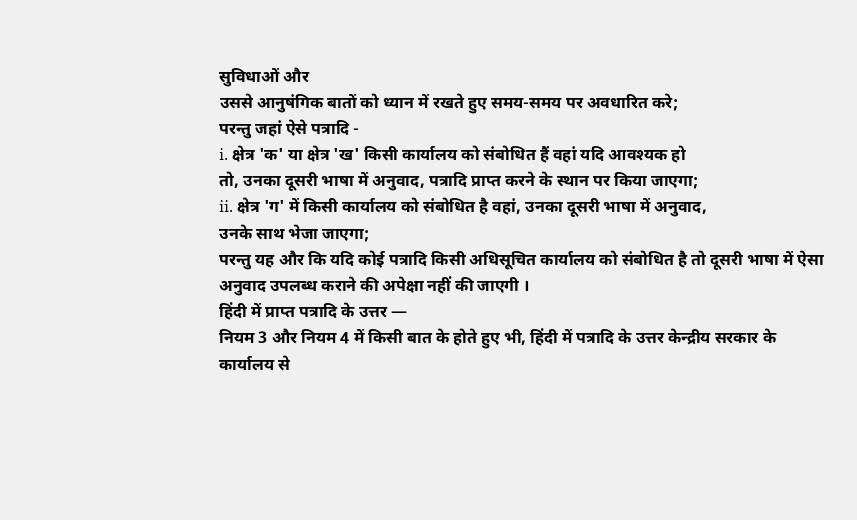सुविधाओं और
उससे आनुषंगिक बातों को ध्यान में रखते हुए समय-समय पर अवधारित करे;
परन्तु जहां ऐसे पत्रादि -
i. क्षेत्र 'क' या क्षेत्र 'ख' किसी कार्यालय को संबोधित हैं वहां यदि आवश्यक हो
तो, उनका दूसरी भाषा में अनुवाद, पत्रादि प्राप्त करने के स्थान पर किया जाएगा;
ii. क्षेत्र 'ग' में किसी कार्यालय को संबोधित है वहां, उनका दूसरी भाषा में अनुवाद,
उनके साथ भेजा जाएगा;
परन्तु यह और कि यदि कोई पत्रादि किसी अधिसूचित कार्यालय को संबोधित है तो दूसरी भाषा में ऐसा
अनुवाद उपलब्ध कराने की अपेक्षा नहीं की जाएगी ।
हिंदी में प्राप्त पत्रादि के उत्तर —
नियम 3 और नियम 4 में किसी बात के होते हुए भी, हिंदी में पत्रादि के उत्तर केन्द्रीय सरकार के
कार्यालय से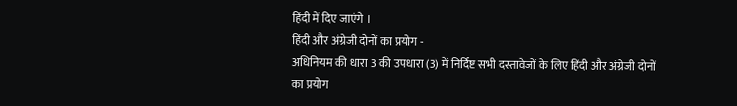हिंदी में दिए जाएंगे ।
हिंदी और अंग्रेजी दोनों का प्रयोग -
अधिनियम की धारा 3 की उपधारा (3) में निर्दिष्ट सभी दस्तावेजों के लिए हिंदी और अंग्रेजी दोनों
का प्रयोग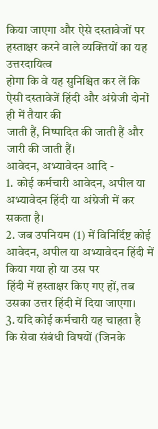किया जाएगा और ऐसे दस्तावेजों पर हस्ताक्षर करने वाले व्यक्तियों का यह उत्तरदायित्व
होगा कि वे यह सुनिश्चित कर लें कि ऐसी दस्तावेजें हिंदी और अंग्रेजी दोनों ही में तैयार की
जाती हैं, निष्पादित की जाती हैं और जारी की जाती हैं।
आवेदन, अभ्यावेदन आदि -
1. कोई कर्मचारी आवेदन, अपील या अभ्यावेदन हिंदी या अंग्रेजी में कर सकता है।
2. जब उपनियम (1) में विनिर्दिष्ट कोई आवेदन, अपील या अभ्यावेदन हिंदी में किया गया हो या उस पर
हिंदी में हस्ताक्षर किए गए हों, तब उसका उत्तर हिंदी में दिया जाएगा।
3. यदि कोई कर्मचारी यह चाहता है कि सेवा संबंधी विषयों (जिनके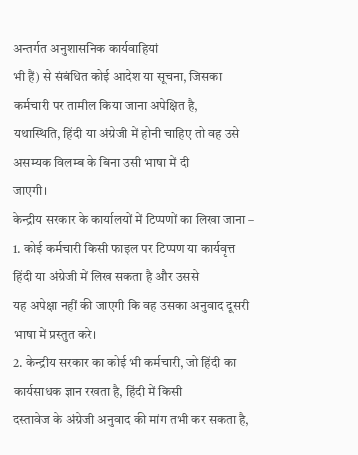अन्तर्गत अनुशासनिक कार्यवाहियां
भी हैं) से संबंधित कोई आदेश या सूचना, जिसका कर्मचारी पर तामील किया जाना अपेक्षित है,
यथास्थिति, हिंदी या अंग्रेजी में होनी चाहिए तो वह उसे असम्यक विलम्ब के बिना उसी भाषा में दी
जाएगी।
केन्द्रीय सरकार के कार्यालयों में टिप्पणों का लिखा जाना –
1. कोई कर्मचारी किसी फाइल पर टिप्पण या कार्यवृत्त हिंदी या अंग्रेजी में लिख सकता है और उससे
यह अपेक्षा नहीं की जाएगी कि वह उसका अनुवाद दूसरी भाषा में प्रस्तुत करे।
2. केन्द्रीय सरकार का कोई भी कर्मचारी, जो हिंदी का कार्यसाधक ज्ञान रखता है, हिंदी में किसी
दस्तावेज के अंग्रेजी अनुवाद की मांग तभी कर सकता है,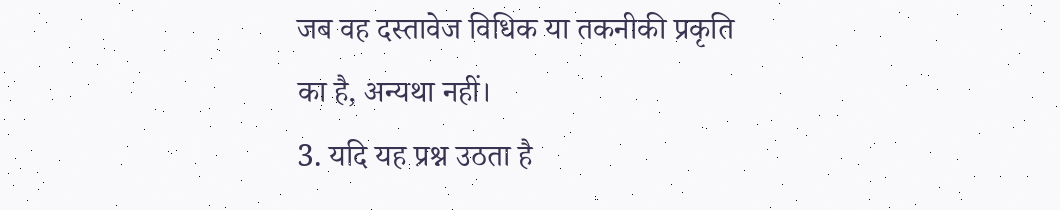जब वह दस्तावेज विधिक या तकनीकी प्रकृति
का है, अन्यथा नहीं।
3. यदि यह प्रश्न उठता है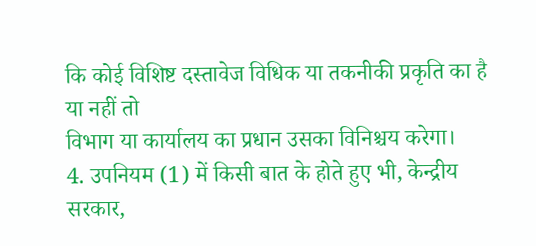कि कोई विशिष्ट दस्तावेज विधिक या तकनीकी प्रकृति का है या नहीं तो
विभाग या कार्यालय का प्रधान उसका विनिश्चय करेगा।
4. उपनियम (1) में किसी बात के होते हुए भी, केन्द्रीय सरकार,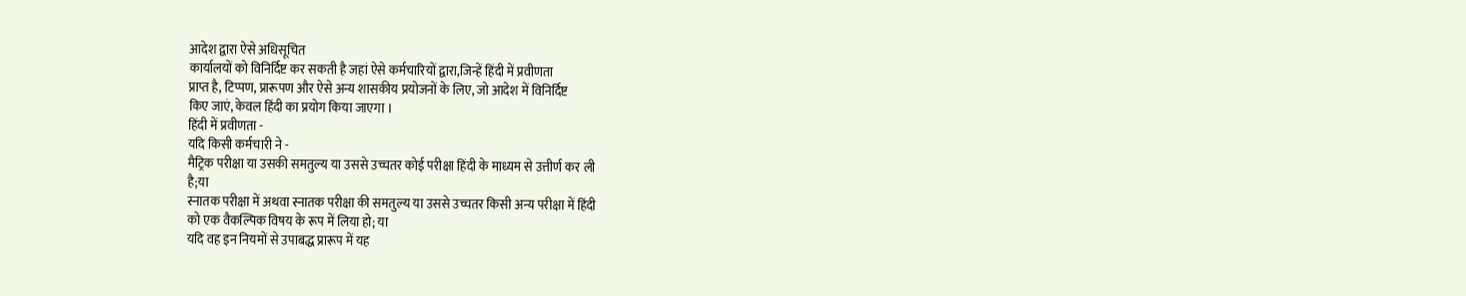आदेश द्वारा ऐसे अधिसूचित
कार्यालयों को विनिर्दिष्ट कर सकती है जहां ऐसे कर्मचारियों द्वारा,जिन्हें हिंदी में प्रवीणता
प्राप्त है, टिप्पण, प्रारूपण और ऐसे अन्य शासकीय प्रयोजनों के लिए, जो आदेश में विनिर्दिष्ट
किए जाएं, केवल हिंदी का प्रयोग किया जाएगा ।
हिंदी में प्रवीणता -
यदि किसी कर्मचारी ने -
मैट्रिक परीक्षा या उसकी समतुल्य या उससे उच्चतर कोई परीक्षा हिंदी के माध्यम से उत्तीर्ण कर ली
है;या
स्नातक परीक्षा में अथवा स्नातक परीक्षा की समतुल्य या उससे उच्चतर किसी अन्य परीक्षा में हिंदी
को एक वैकल्पिक विषय के रूप में लिया हो; या
यदि वह इन नियमों से उपाबद्ध प्रारूप में यह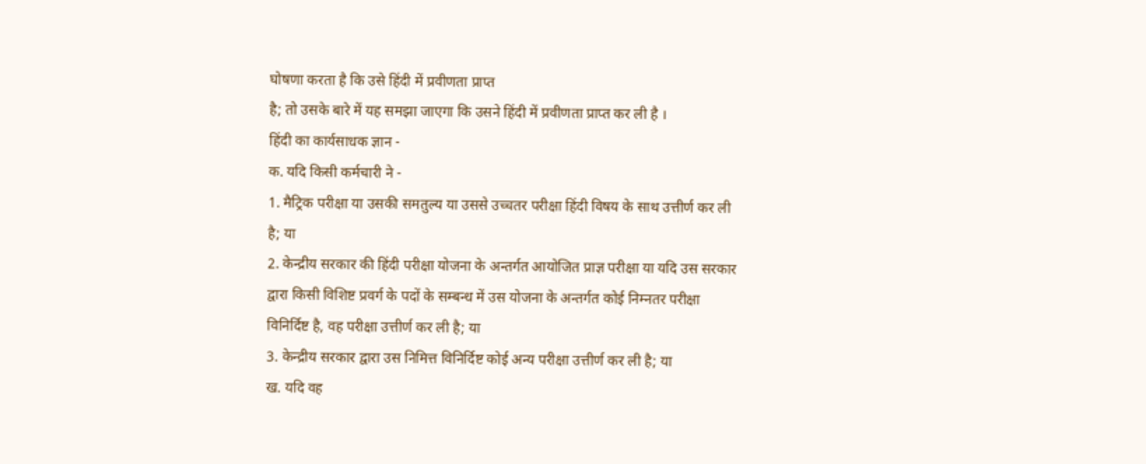घोषणा करता है कि उसे हिंदी में प्रवीणता प्राप्त
है; तो उसके बारे में यह समझा जाएगा कि उसने हिंदी में प्रवीणता प्राप्त कर ली है ।
हिंदी का कार्यसाधक ज्ञान -
क. यदि किसी कर्मचारी ने -
1. मैट्रिक परीक्षा या उसकी समतुल्य या उससे उच्चतर परीक्षा हिंदी विषय के साथ उत्तीर्ण कर ली
है; या
2. केन्द्रीय सरकार की हिंदी परीक्षा योजना के अन्तर्गत आयोजित प्राज्ञ परीक्षा या यदि उस सरकार
द्वारा किसी विशिष्ट प्रवर्ग के पदों के सम्बन्ध में उस योजना के अन्तर्गत कोई निम्नतर परीक्षा
विनिर्दिष्ट है, वह परीक्षा उत्तीर्ण कर ली है; या
3. केन्द्रीय सरकार द्वारा उस निमित्त विनिर्दिष्ट कोई अन्य परीक्षा उत्तीर्ण कर ली है; या
ख. यदि वह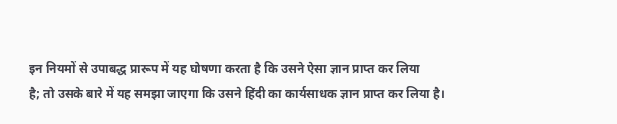इन नियमों से उपाबद्ध प्रारूप में यह घोषणा करता है कि उसने ऐसा ज्ञान प्राप्त कर लिया
है; तो उसके बारे में यह समझा जाएगा कि उसने हिंदी का कार्यसाधक ज्ञान प्राप्त कर लिया है।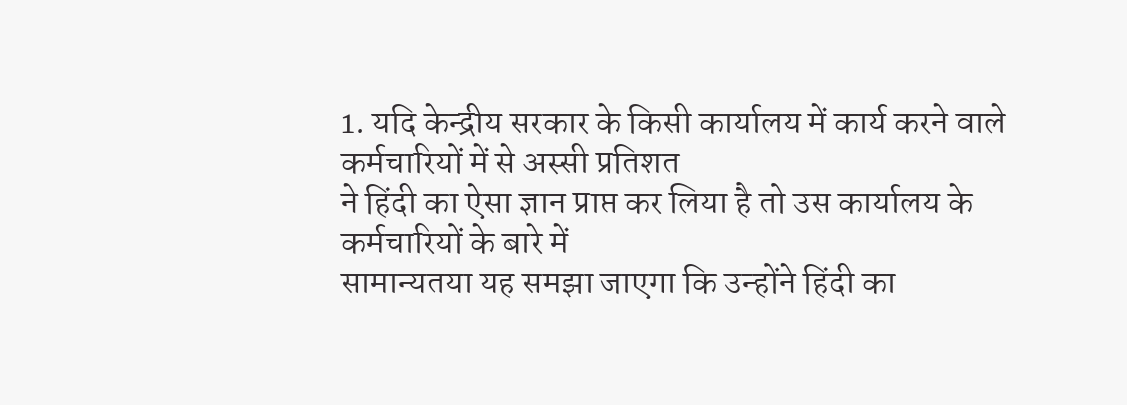1. यदि केन्द्रीय सरकार के किसी कार्यालय में कार्य करने वाले कर्मचारियों में से अस्सी प्रतिशत
ने हिंदी का ऐसा ज्ञान प्राप्त कर लिया है तो उस कार्यालय के कर्मचारियों के बारे में
सामान्यतया यह समझा जाएगा कि उन्होंने हिंदी का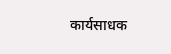कार्यसाधक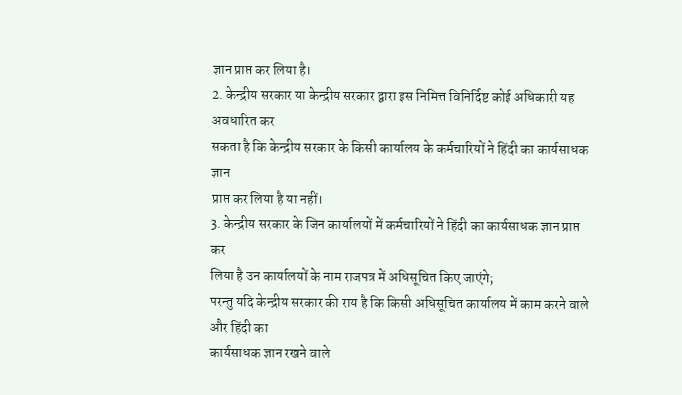ज्ञान प्राप्त कर लिया है।
2. केन्द्रीय सरकार या केन्द्रीय सरकार द्वारा इस निमित्त विनिर्दिष्ट कोई अधिकारी यह अवधारित कर
सकता है कि केन्द्रीय सरकार के किसी कार्यालय के कर्मचारियों ने हिंदी का कार्यसाधक ज्ञान
प्राप्त कर लिया है या नहीं।
3. केन्द्रीय सरकार के जिन कार्यालयों में कर्मचारियों ने हिंदी का कार्यसाधक ज्ञान प्राप्त कर
लिया है उन कार्यालयों के नाम राजपत्र में अधिसूचित किए जाएंगे;
परन्तु यदि केन्द्रीय सरकार की राय है कि किसी अधिसूचित कार्यालय में काम करने वाले और हिंदी का
कार्यसाधक ज्ञान रखने वाले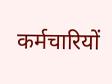कर्मचारियों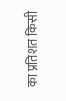का प्रतिशत किसी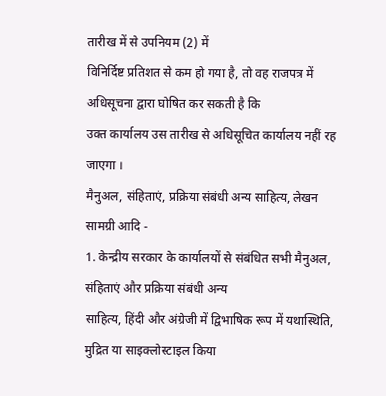तारीख में से उपनियम (2) में
विनिर्दिष्ट प्रतिशत से कम हो गया है, तो वह राजपत्र में अधिसूचना द्वारा घोषित कर सकती है कि
उक्त कार्यालय उस तारीख से अधिसूचित कार्यालय नहीं रह जाएगा ।
मैनुअल, संहिताएं, प्रक्रिया संबंधी अन्य साहित्य, लेखन सामग्री आदि -
1. केन्द्रीय सरकार के कार्यालयों से संबंधित सभी मैनुअल, संहिताएं और प्रक्रिया संबंधी अन्य
साहित्य, हिंदी और अंग्रेजी में द्विभाषिक रूप में यथास्थिति, मुद्रित या साइक्लोस्टाइल किया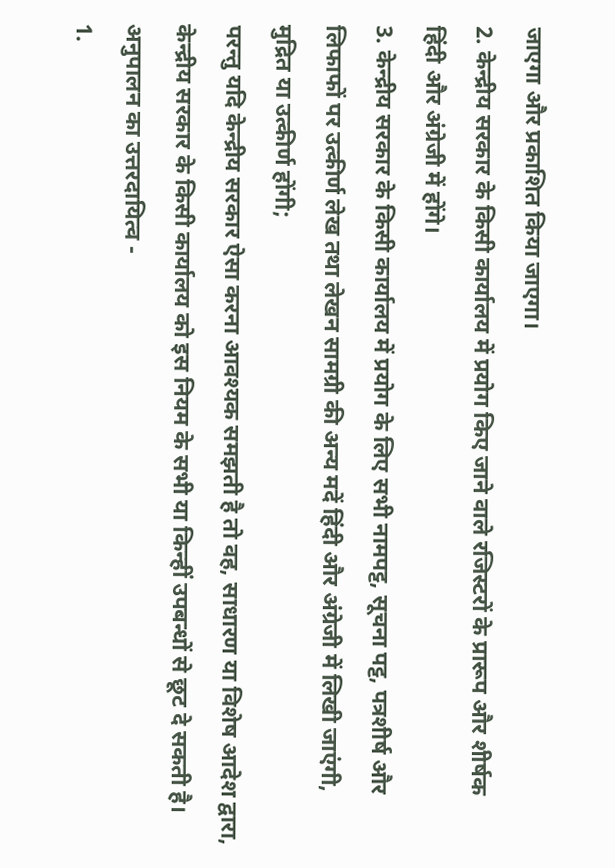जाएगा और प्रकाशित किया जाएगा।
2. केन्द्रीय सरकार के किसी कार्यालय में प्रयोग किए जाने वाले रजिस्टरों के प्रारूप और शीर्षक
हिंदी और अंग्रेजी में होंगे।
3. केन्द्रीय सरकार के किसी कार्यालय में प्रयोग के लिए सभी नामपट्ट, सूचना पट्ट, पत्रशीर्ष और
लिफाफों पर उत्कीर्ण लेख तथा लेखन सामग्री की अन्य मदें हिंदी और अंग्रेजी में लिखी जाएंगी,
मुद्रित या उत्कीर्ण होंगी;
परन्तु यदि केन्द्रीय सरकार ऐसा करना आवश्यक समझती है तो वह, साधारण या विशेष आदेश द्वारा,
केन्द्रीय सरकार के किसी कार्यालय को इस नियम के सभी या किन्हीं उपबन्धों से छूट दे सकती है।
अनुपालन का उत्तरदायित्व -
1.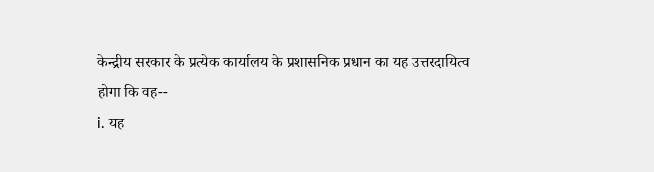केन्द्रीय सरकार के प्रत्येक कार्यालय के प्रशासनिक प्रधान का यह उत्तरदायित्व होगा कि वह--
i. यह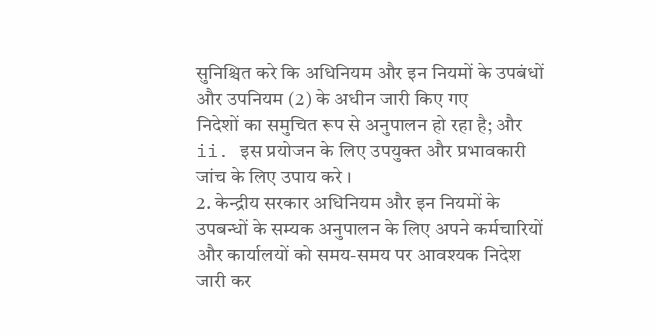सुनिश्चित करे कि अधिनियम और इन नियमों के उपबंधों और उपनियम (2) के अधीन जारी किए गए
निदेशों का समुचित रूप से अनुपालन हो रहा है; और
ii. इस प्रयोजन के लिए उपयुक्त और प्रभावकारी जांच के लिए उपाय करे ।
2. केन्द्रीय सरकार अधिनियम और इन नियमों के उपबन्धों के सम्यक अनुपालन के लिए अपने कर्मचारियों
और कार्यालयों को समय-समय पर आवश्यक निदेश जारी कर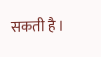सकती है ।